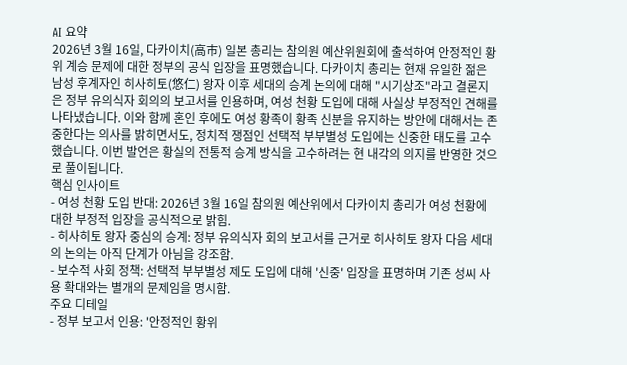AI 요약
2026년 3월 16일, 다카이치(高市) 일본 총리는 참의원 예산위원회에 출석하여 안정적인 황위 계승 문제에 대한 정부의 공식 입장을 표명했습니다. 다카이치 총리는 현재 유일한 젊은 남성 후계자인 히사히토(悠仁) 왕자 이후 세대의 승계 논의에 대해 "시기상조"라고 결론지은 정부 유의식자 회의의 보고서를 인용하며, 여성 천황 도입에 대해 사실상 부정적인 견해를 나타냈습니다. 이와 함께 혼인 후에도 여성 황족이 황족 신분을 유지하는 방안에 대해서는 존중한다는 의사를 밝히면서도, 정치적 쟁점인 선택적 부부별성 도입에는 신중한 태도를 고수했습니다. 이번 발언은 황실의 전통적 승계 방식을 고수하려는 현 내각의 의지를 반영한 것으로 풀이됩니다.
핵심 인사이트
- 여성 천황 도입 반대: 2026년 3월 16일 참의원 예산위에서 다카이치 총리가 여성 천황에 대한 부정적 입장을 공식적으로 밝힘.
- 히사히토 왕자 중심의 승계: 정부 유의식자 회의 보고서를 근거로 히사히토 왕자 다음 세대의 논의는 아직 단계가 아님을 강조함.
- 보수적 사회 정책: 선택적 부부별성 제도 도입에 대해 '신중' 입장을 표명하며 기존 성씨 사용 확대와는 별개의 문제임을 명시함.
주요 디테일
- 정부 보고서 인용: '안정적인 황위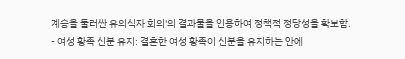계승을 둘러싼 유의식자 회의'의 결과물을 인용하여 정책적 정당성을 확보함.
- 여성 황족 신분 유지: 결혼한 여성 황족이 신분을 유지하는 안에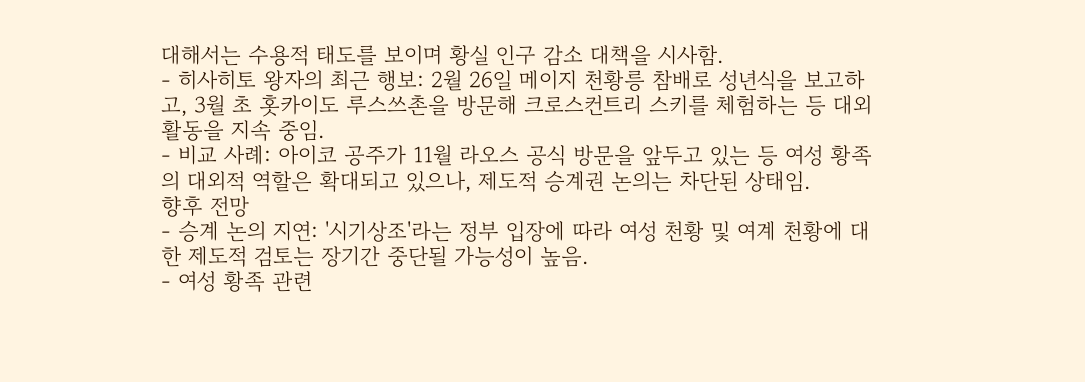대해서는 수용적 태도를 보이며 황실 인구 감소 대책을 시사함.
- 히사히토 왕자의 최근 행보: 2월 26일 메이지 천황릉 참배로 성년식을 보고하고, 3월 초 홋카이도 루스쓰촌을 방문해 크로스컨트리 스키를 체험하는 등 대외 활동을 지속 중임.
- 비교 사례: 아이코 공주가 11월 라오스 공식 방문을 앞두고 있는 등 여성 황족의 대외적 역할은 확대되고 있으나, 제도적 승계권 논의는 차단된 상태임.
향후 전망
- 승계 논의 지연: '시기상조'라는 정부 입장에 따라 여성 천황 및 여계 천황에 대한 제도적 검토는 장기간 중단될 가능성이 높음.
- 여성 황족 관련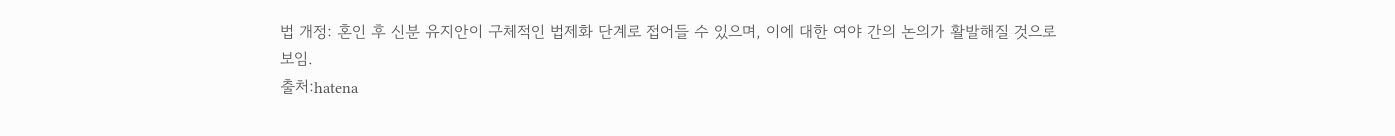법 개정: 혼인 후 신분 유지안이 구체적인 법제화 단계로 접어들 수 있으며, 이에 대한 여야 간의 논의가 활발해질 것으로 보임.
출처:hatena